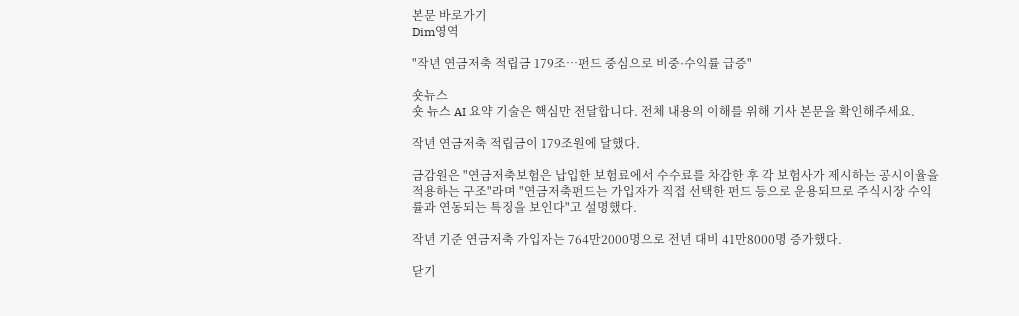본문 바로가기
Dim영역

"작년 연금저축 적립금 179조…펀드 중심으로 비중·수익률 급증"

숏뉴스
숏 뉴스 AI 요약 기술은 핵심만 전달합니다. 전체 내용의 이해를 위해 기사 본문을 확인해주세요.

작년 연금저축 적립금이 179조원에 달했다.

금감원은 "연금저축보험은 납입한 보험료에서 수수료를 차감한 후 각 보험사가 제시하는 공시이율을 적용하는 구조"라며 "연금저축펀드는 가입자가 직접 선택한 펀드 등으로 운용되므로 주식시장 수익률과 연동되는 특징을 보인다"고 설명했다.

작년 기준 연금저축 가입자는 764만2000명으로 전년 대비 41만8000명 증가했다.

닫기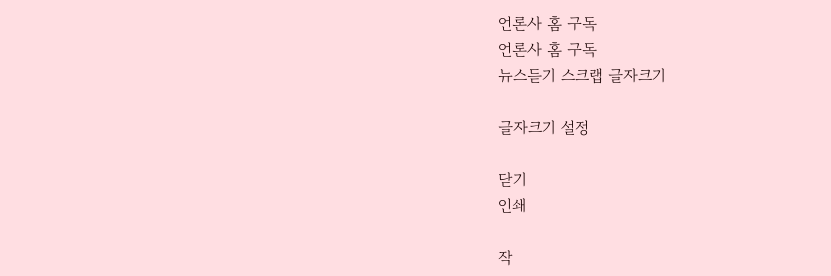언론사 홈 구독
언론사 홈 구독
뉴스듣기 스크랩 글자크기

글자크기 설정

닫기
인쇄

작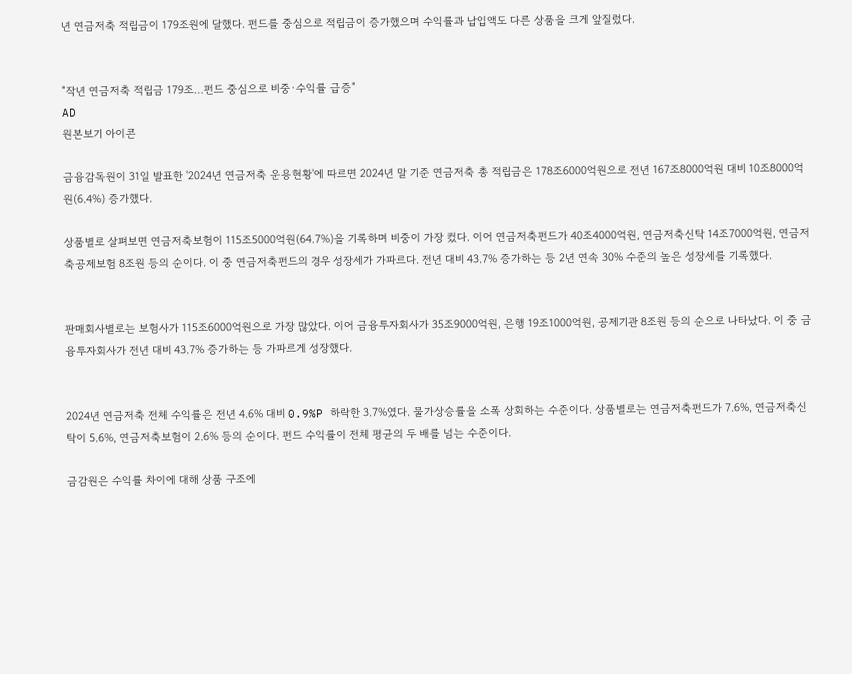년 연금저축 적립금이 179조원에 달했다. 펀드를 중심으로 적립금이 증가했으며 수익률과 납입액도 다른 상품을 크게 앞질렀다.


"작년 연금저축 적립금 179조…펀드 중심으로 비중·수익률 급증"
AD
원본보기 아이콘

금융감독원이 31일 발표한 '2024년 연금저축 운용현황'에 따르면 2024년 말 기준 연금저축 총 적립금은 178조6000억원으로 전년 167조8000억원 대비 10조8000억원(6.4%) 증가했다.

상품별로 살펴보면 연금저축보험이 115조5000억원(64.7%)을 기록하며 비중이 가장 컸다. 이어 연금저축펀드가 40조4000억원, 연금저축신탁 14조7000억원, 연금저축공제보험 8조원 등의 순이다. 이 중 연금저축펀드의 경우 성장세가 가파르다. 전년 대비 43.7% 증가하는 등 2년 연속 30% 수준의 높은 성장세를 기록했다.


판매회사별로는 보험사가 115조6000억원으로 가장 많았다. 이어 금융투자회사가 35조9000억원, 은행 19조1000억원, 공제기관 8조원 등의 순으로 나타났다. 이 중 금융투자회사가 전년 대비 43.7% 증가하는 등 가파르게 성장했다.


2024년 연금저축 전체 수익률은 전년 4.6% 대비 0.9%P 하락한 3.7%였다. 물가상승률을 소폭 상회하는 수준이다. 상품별로는 연금저축펀드가 7.6%, 연금저축신탁이 5.6%, 연금저축보험이 2.6% 등의 순이다. 펀드 수익률이 전체 평균의 두 배를 넘는 수준이다.

금감원은 수익률 차이에 대해 상품 구조에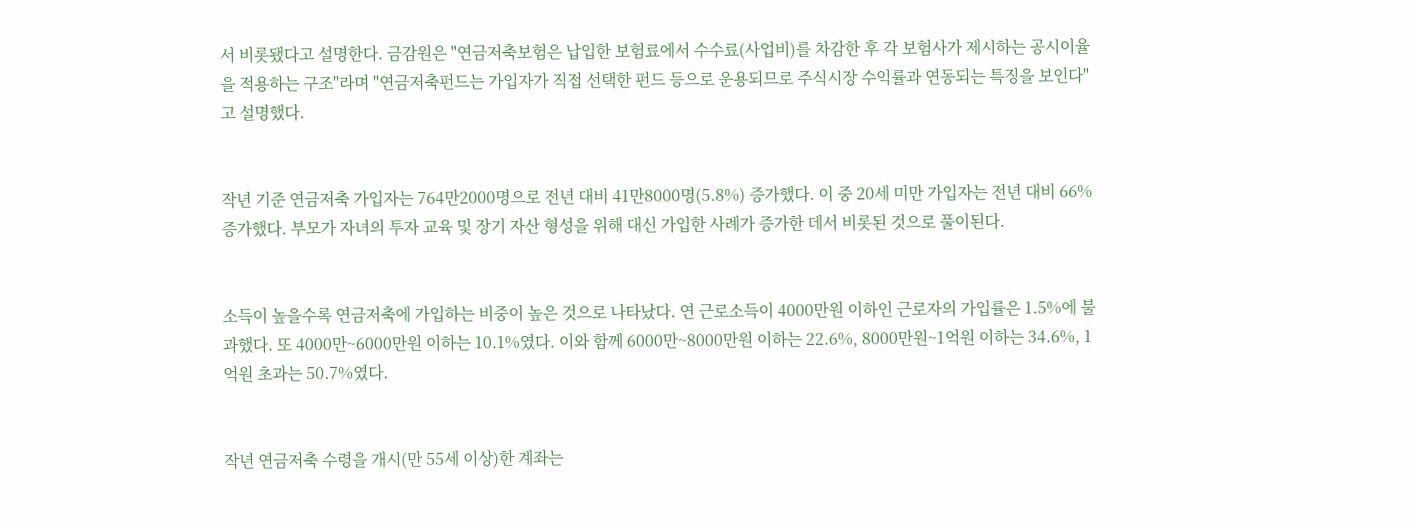서 비롯됐다고 설명한다. 금감원은 "연금저축보험은 납입한 보험료에서 수수료(사업비)를 차감한 후 각 보험사가 제시하는 공시이율을 적용하는 구조"라며 "연금저축펀드는 가입자가 직접 선택한 펀드 등으로 운용되므로 주식시장 수익률과 연동되는 특징을 보인다"고 설명했다.


작년 기준 연금저축 가입자는 764만2000명으로 전년 대비 41만8000명(5.8%) 증가했다. 이 중 20세 미만 가입자는 전년 대비 66% 증가했다. 부모가 자녀의 투자 교육 및 장기 자산 형성을 위해 대신 가입한 사례가 증가한 데서 비롯된 것으로 풀이된다.


소득이 높을수록 연금저축에 가입하는 비중이 높은 것으로 나타났다. 연 근로소득이 4000만원 이하인 근로자의 가입률은 1.5%에 불과했다. 또 4000만~6000만원 이하는 10.1%였다. 이와 함께 6000만~8000만원 이하는 22.6%, 8000만원~1억원 이하는 34.6%, 1억원 초과는 50.7%였다.


작년 연금저축 수령을 개시(만 55세 이상)한 계좌는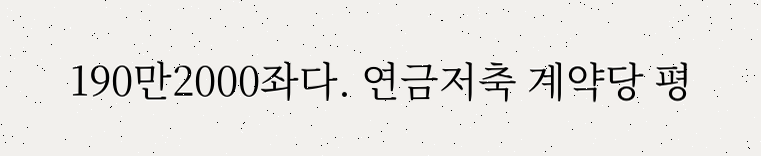190만2000좌다. 연금저축 계약당 평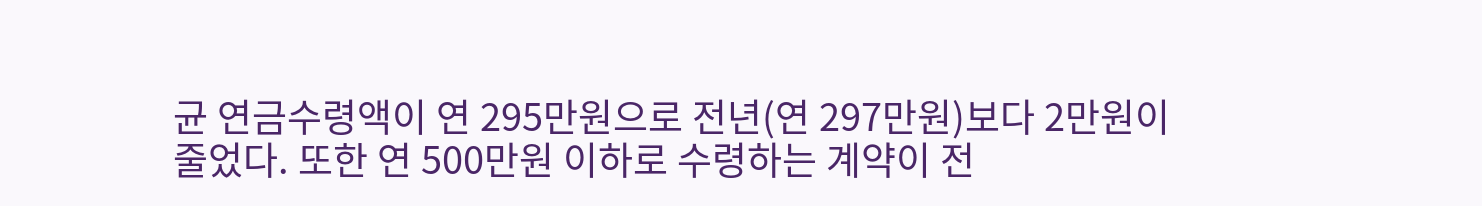균 연금수령액이 연 295만원으로 전년(연 297만원)보다 2만원이 줄었다. 또한 연 500만원 이하로 수령하는 계약이 전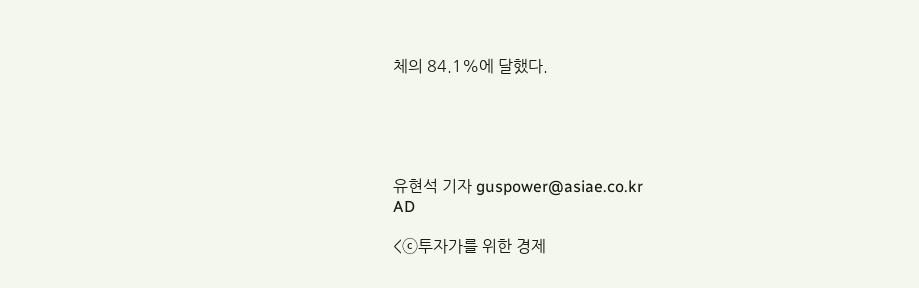체의 84.1%에 달했다.





유현석 기자 guspower@asiae.co.kr
AD

<ⓒ투자가를 위한 경제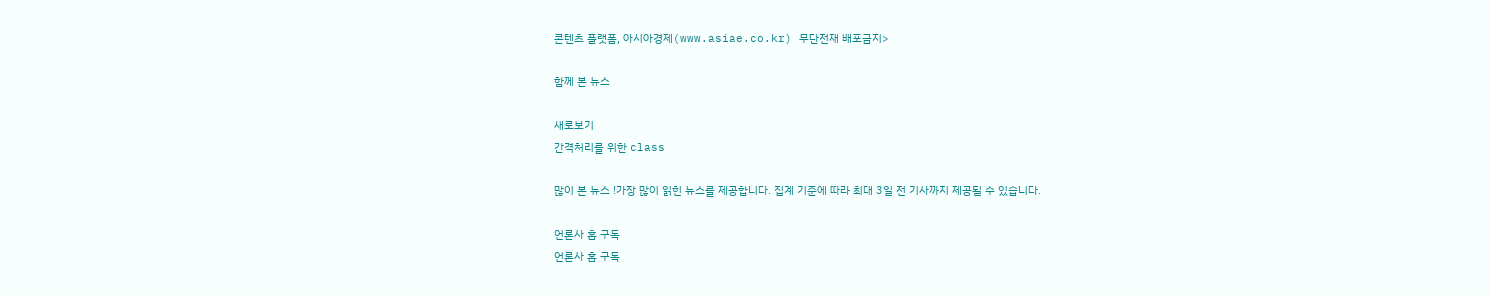콘텐츠 플랫폼, 아시아경제(www.asiae.co.kr) 무단전재 배포금지>

함께 본 뉴스

새로보기
간격처리를 위한 class

많이 본 뉴스 !가장 많이 읽힌 뉴스를 제공합니다. 집계 기준에 따라 최대 3일 전 기사까지 제공될 수 있습니다.

언론사 홈 구독
언론사 홈 구독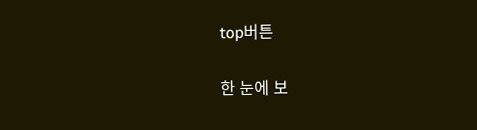top버튼

한 눈에 보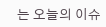는 오늘의 이슈